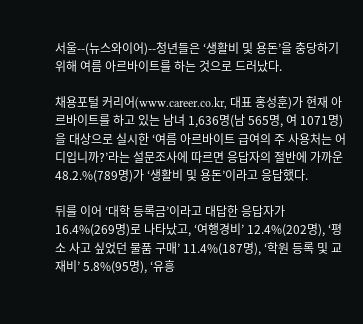서울--(뉴스와이어)--청년들은 ‘생활비 및 용돈’을 충당하기 위해 여름 아르바이트를 하는 것으로 드러났다.

채용포털 커리어(www.career.co.kr, 대표 홍성훈)가 현재 아르바이트를 하고 있는 남녀 1,636명(남 565명, 여 1071명)을 대상으로 실시한 ‘여름 아르바이트 급여의 주 사용처는 어디입니까?’라는 설문조사에 따르면 응답자의 절반에 가까운 48.2.%(789명)가 ‘생활비 및 용돈’이라고 응답했다.

뒤를 이어 ‘대학 등록금’이라고 대답한 응답자가 16.4%(269명)로 나타났고, ‘여행경비’ 12.4%(202명), ‘평소 사고 싶었던 물품 구매’ 11.4%(187명), ‘학원 등록 및 교재비’ 5.8%(95명), ‘유흥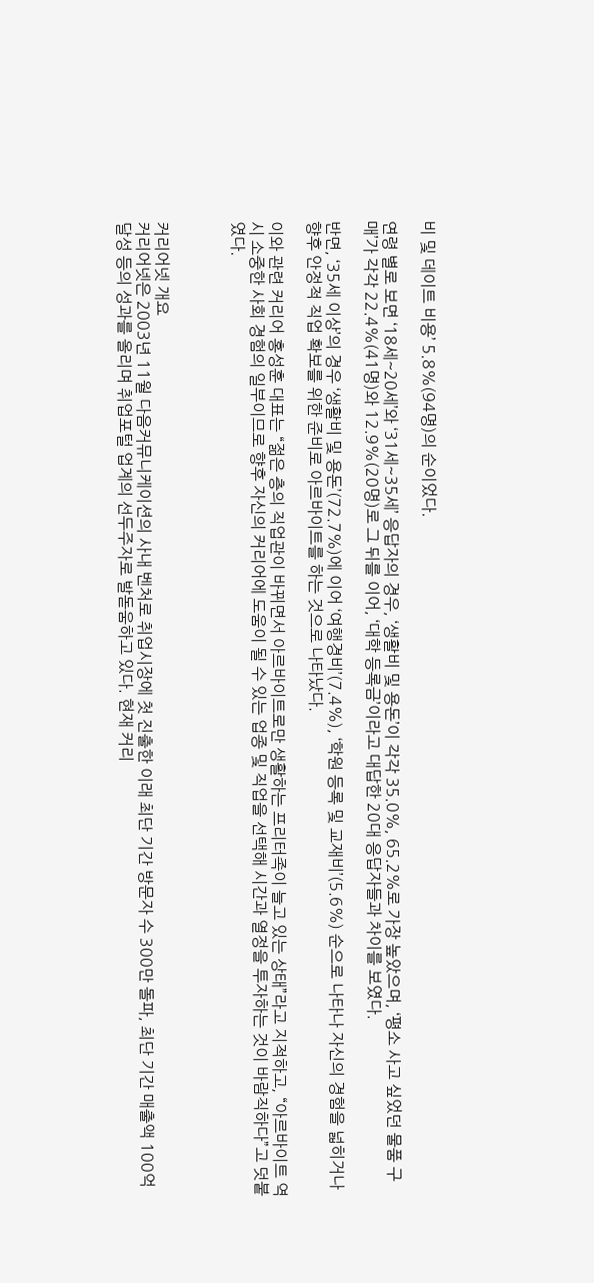비 및 데이트 비용’ 5.8%(94명)의 순이었다.

연령 별로 보면 ‘18세~20세’와 ‘31세~35세’ 응답자의 경우, ‘생활비 및 용돈’이 각각 35.0%, 65.2%로 가장 높았으며, ‘평소 사고 싶었던 물품 구매’가 각각 22.4%(41명)와 12.9%(20명)로 그 뒤를 이어, ‘대학 등록금’이라고 대답한 20대 응답자들과 차이를 보였다.

반면, ‘35세 이상’의 경우 ‘생활비 및 용돈’(72.7%)에 이어 ‘여행경비’(7.4%), ‘학원 등록 및 교재비’(5.6%) 순으로 나타나 자신의 경험을 넓히거나 향후 안정적 직업 확보를 위한 준비로 아르바이트를 하는 것으로 나타났다.

이와 관련 커리어 홍성훈 대표는 “젊은 층의 직업관이 바뀌면서 아르바이트로만 생활하는 프리터족이 늘고 있는 상태”라고 지적하고, “아르바이트 역시 소중한 사회 경험의 일부이므로 향후 자신의 커리어에 도움이 될 수 있는 업종 및 직업을 선택해 시간과 열정을 투자하는 것이 바람직하다”고 덧붙였다.



커리어넷 개요
커리어넷은 2003년 11월 다음커뮤니케이션의 사내 벤처로 취업시장에 첫 진출한 이래 최단 기간 방문자 수 300만 돌파, 최단 기간 매출액 100억 달성 등의 성과를 올리며 취업포털 업계의 선두주자로 발돋움하고 있다. 현재 커리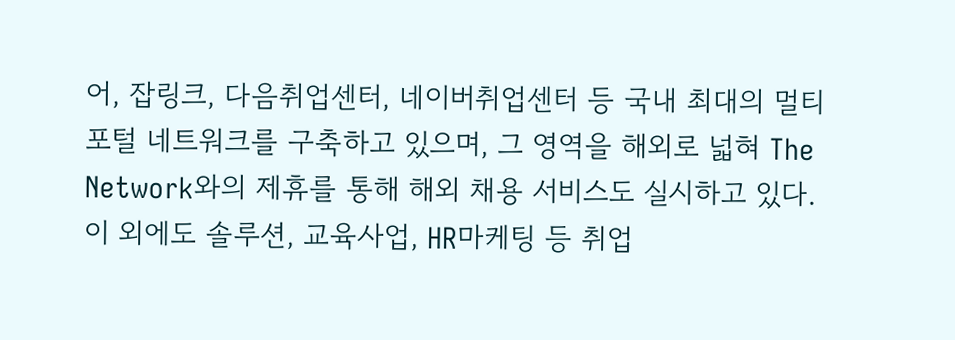어, 잡링크, 다음취업센터, 네이버취업센터 등 국내 최대의 멀티포털 네트워크를 구축하고 있으며, 그 영역을 해외로 넓혀 The Network와의 제휴를 통해 해외 채용 서비스도 실시하고 있다. 이 외에도 솔루션, 교육사업, HR마케팅 등 취업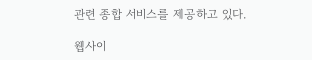관련 종합 서비스를 제공하고 있다.

웹사이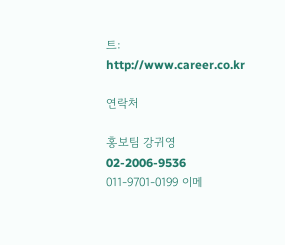트: http://www.career.co.kr

연락처

홍보팀 강귀영 02-2006-9536 011-9701-0199 이메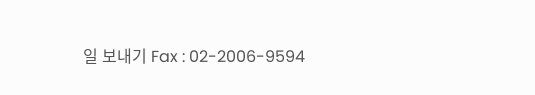일 보내기 Fax : 02-2006-9594